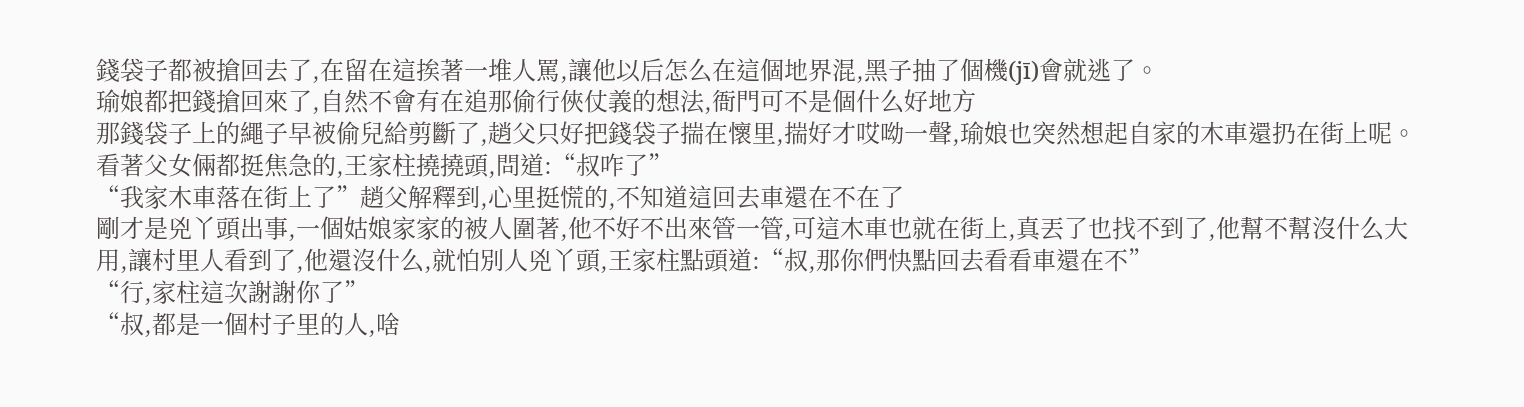錢袋子都被搶回去了,在留在這挨著一堆人罵,讓他以后怎么在這個地界混,黑子抽了個機(jī)會就逃了。
瑜娘都把錢搶回來了,自然不會有在追那偷行俠仗義的想法,衙門可不是個什么好地方
那錢袋子上的繩子早被偷兒給剪斷了,趙父只好把錢袋子揣在懷里,揣好才哎呦一聲,瑜娘也突然想起自家的木車還扔在街上呢。
看著父女倆都挺焦急的,王家柱撓撓頭,問道:“叔咋了”
“我家木車落在街上了”趙父解釋到,心里挺慌的,不知道這回去車還在不在了
剛才是兇丫頭出事,一個姑娘家家的被人圍著,他不好不出來管一管,可這木車也就在街上,真丟了也找不到了,他幫不幫沒什么大用,讓村里人看到了,他還沒什么,就怕別人兇丫頭,王家柱點頭道:“叔,那你們快點回去看看車還在不”
“行,家柱這次謝謝你了”
“叔,都是一個村子里的人,啥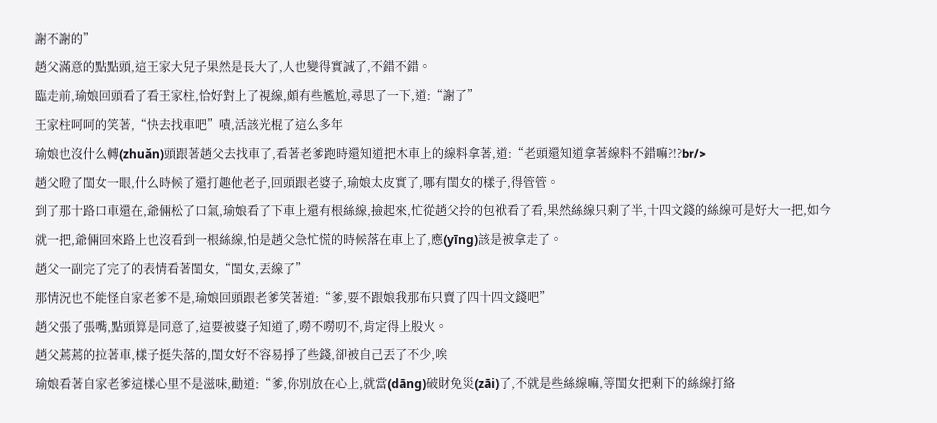謝不謝的”
趙父滿意的點點頭,這王家大兒子果然是長大了,人也變得實誠了,不錯不錯。
臨走前,瑜娘回頭看了看王家柱,恰好對上了視線,頗有些尷尬,尋思了一下,道:“謝了”
王家柱呵呵的笑著,“快去找車吧”嘖,活該光棍了這么多年
瑜娘也沒什么轉(zhuǎn)頭跟著趙父去找車了,看著老爹跑時還知道把木車上的線料拿著,道:“老頭還知道拿著線料不錯嘛?!?br/>
趙父瞪了閨女一眼,什么時候了還打趣他老子,回頭跟老婆子,瑜娘太皮實了,哪有閨女的樣子,得管管。
到了那十路口車還在,爺倆松了口氣,瑜娘看了下車上還有根絲線,撿起來,忙從趙父拎的包袱看了看,果然絲線只剩了半,十四文錢的絲線可是好大一把,如今就一把,爺倆回來路上也沒看到一根絲線,怕是趙父急忙慌的時候落在車上了,應(yīng)該是被拿走了。
趙父一副完了完了的表情看著閨女,“閨女,丟線了”
那情況也不能怪自家老爹不是,瑜娘回頭跟老爹笑著道:“爹,要不跟娘我那布只賣了四十四文錢吧”
趙父張了張嘴,點頭算是同意了,這要被婆子知道了,嘮不嘮叨不,肯定得上股火。
趙父蔫蔫的拉著車,樣子挺失落的,閨女好不容易掙了些錢,卻被自己丟了不少,唉
瑜娘看著自家老爹這樣心里不是滋味,勸道:“爹,你別放在心上,就當(dāng)破財免災(zāi)了,不就是些絲線嘛,等閨女把剩下的絲線打絡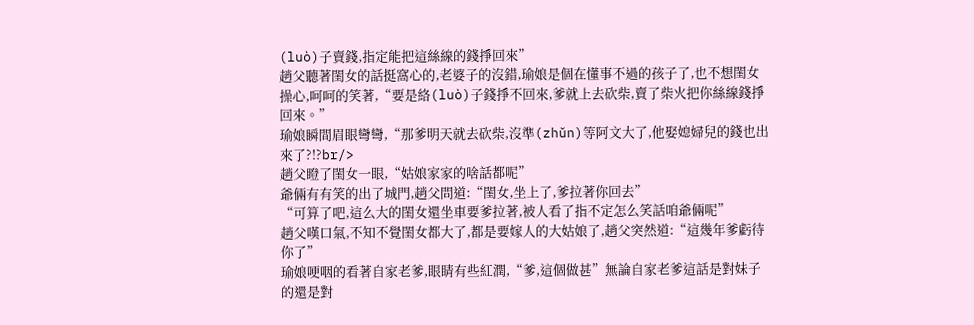(luò)子賣錢,指定能把這絲線的錢掙回來”
趙父聽著閨女的話挺窩心的,老婆子的沒錯,瑜娘是個在懂事不過的孩子了,也不想閨女操心,呵呵的笑著,“要是絡(luò)子錢掙不回來,爹就上去砍柴,賣了柴火把你絲線錢掙回來。”
瑜娘瞬間眉眼彎彎,“那爹明天就去砍柴,沒準(zhǔn)等阿文大了,他娶媳婦兒的錢也出來了?!?br/>
趙父瞪了閨女一眼,“姑娘家家的啥話都呢”
爺倆有有笑的出了城門,趙父問道:“閨女,坐上了,爹拉著你回去”
“可算了吧,這么大的閨女還坐車要爹拉著,被人看了指不定怎么笑話咱爺倆呢”
趙父嘆口氣,不知不覺閨女都大了,都是要嫁人的大姑娘了,趙父突然道:“這幾年爹虧待你了”
瑜娘哽咽的看著自家老爹,眼睛有些紅潤,“爹,這個做甚”無論自家老爹這話是對妹子的還是對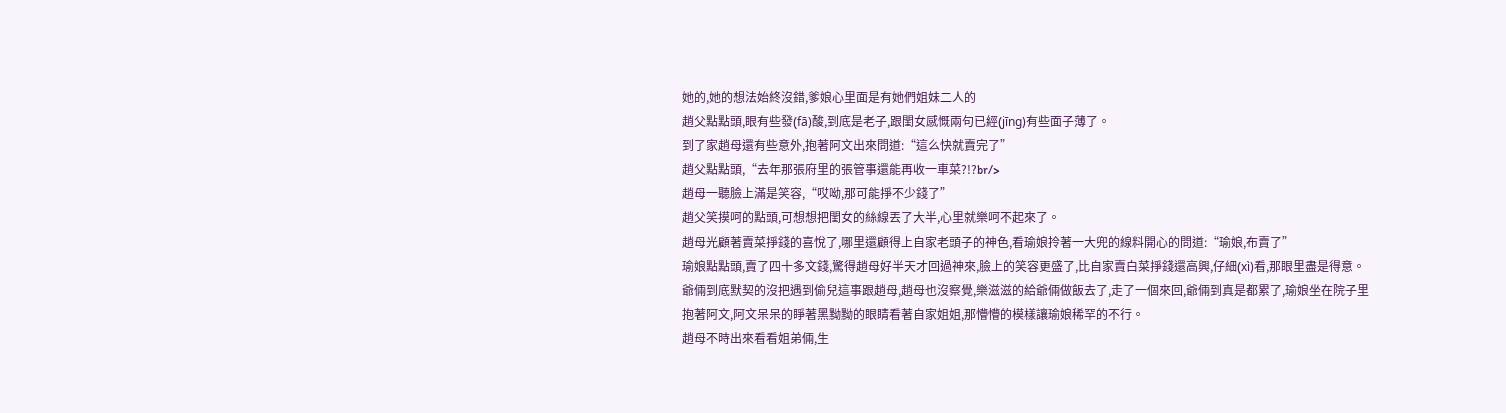她的,她的想法始終沒錯,爹娘心里面是有她們姐妹二人的
趙父點點頭,眼有些發(fā)酸,到底是老子,跟閨女感慨兩句已經(jīng)有些面子薄了。
到了家趙母還有些意外,抱著阿文出來問道:“這么快就賣完了”
趙父點點頭,“去年那張府里的張管事還能再收一車菜?!?br/>
趙母一聽臉上滿是笑容,“哎呦,那可能掙不少錢了”
趙父笑摸呵的點頭,可想想把閨女的絲線丟了大半,心里就樂呵不起來了。
趙母光顧著賣菜掙錢的喜悅了,哪里還顧得上自家老頭子的神色,看瑜娘拎著一大兜的線料開心的問道:“瑜娘,布賣了”
瑜娘點點頭,賣了四十多文錢,驚得趙母好半天才回過神來,臉上的笑容更盛了,比自家賣白菜掙錢還高興,仔細(xì)看,那眼里盡是得意。
爺倆到底默契的沒把遇到偷兒這事跟趙母,趙母也沒察覺,樂滋滋的給爺倆做飯去了,走了一個來回,爺倆到真是都累了,瑜娘坐在院子里抱著阿文,阿文呆呆的睜著黑黝黝的眼睛看著自家姐姐,那懵懵的模樣讓瑜娘稀罕的不行。
趙母不時出來看看姐弟倆,生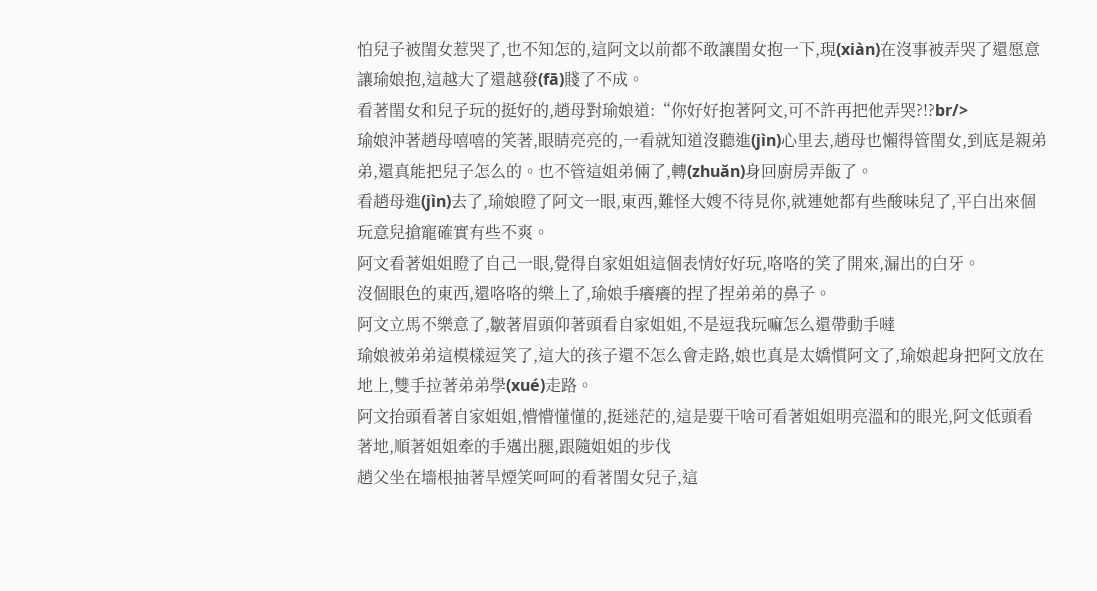怕兒子被閨女惹哭了,也不知怎的,這阿文以前都不敢讓閨女抱一下,現(xiàn)在沒事被弄哭了還愿意讓瑜娘抱,這越大了還越發(fā)賤了不成。
看著閨女和兒子玩的挺好的,趙母對瑜娘道:“你好好抱著阿文,可不許再把他弄哭?!?br/>
瑜娘沖著趙母嘻嘻的笑著,眼睛亮亮的,一看就知道沒聽進(jìn)心里去,趙母也懶得管閨女,到底是親弟弟,還真能把兒子怎么的。也不管這姐弟倆了,轉(zhuǎn)身回廚房弄飯了。
看趙母進(jìn)去了,瑜娘瞪了阿文一眼,東西,難怪大嫂不待見你,就連她都有些酸味兒了,平白出來個玩意兒搶寵確實有些不爽。
阿文看著姐姐瞪了自己一眼,覺得自家姐姐這個表情好好玩,咯咯的笑了開來,漏出的白牙。
沒個眼色的東西,還咯咯的樂上了,瑜娘手癢癢的捏了捏弟弟的鼻子。
阿文立馬不樂意了,皺著眉頭仰著頭看自家姐姐,不是逗我玩嘛怎么還帶動手噠
瑜娘被弟弟這模樣逗笑了,這大的孩子還不怎么會走路,娘也真是太嬌慣阿文了,瑜娘起身把阿文放在地上,雙手拉著弟弟學(xué)走路。
阿文抬頭看著自家姐姐,懵懵懂懂的,挺迷茫的,這是要干啥可看著姐姐明亮溫和的眼光,阿文低頭看著地,順著姐姐牽的手邁出腿,跟隨姐姐的步伐
趙父坐在墻根抽著旱煙笑呵呵的看著閨女兒子,這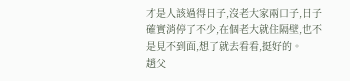才是人該過得日子,沒老大家兩口子,日子確實消停了不少,在個老大就住隔壁,也不是見不到面,想了就去看看,挺好的。
趙父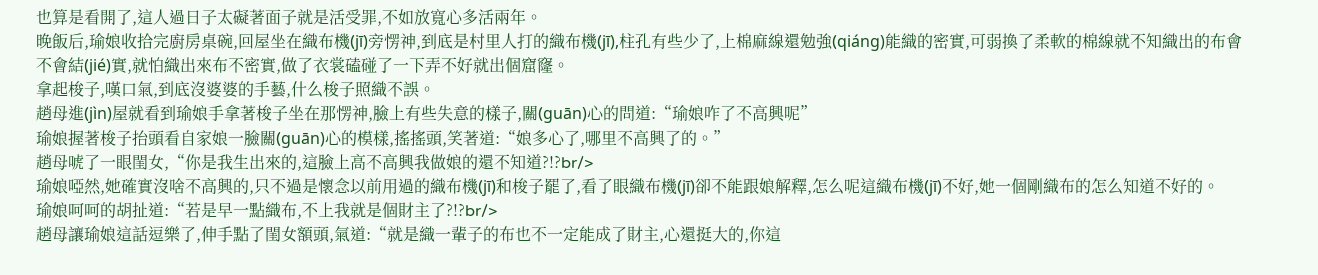也算是看開了,這人過日子太礙著面子就是活受罪,不如放寬心多活兩年。
晚飯后,瑜娘收拾完廚房桌碗,回屋坐在織布機(jī)旁愣神,到底是村里人打的織布機(jī),柱孔有些少了,上棉麻線還勉強(qiáng)能織的密實,可弱換了柔軟的棉線就不知織出的布會不會結(jié)實,就怕織出來布不密實,做了衣裳磕碰了一下弄不好就出個窟窿。
拿起梭子,嘆口氣,到底沒婆婆的手藝,什么梭子照織不誤。
趙母進(jìn)屋就看到瑜娘手拿著梭子坐在那愣神,臉上有些失意的樣子,關(guān)心的問道:“瑜娘咋了不高興呢”
瑜娘握著梭子抬頭看自家娘一臉關(guān)心的模樣,搖搖頭,笑著道:“娘多心了,哪里不高興了的。”
趙母唬了一眼閨女,“你是我生出來的,這臉上高不高興我做娘的還不知道?!?br/>
瑜娘啞然,她確實沒啥不高興的,只不過是懷念以前用過的織布機(jī)和梭子罷了,看了眼織布機(jī)卻不能跟娘解釋,怎么呢這織布機(jī)不好,她一個剛織布的怎么知道不好的。
瑜娘呵呵的胡扯道:“若是早一點織布,不上我就是個財主了?!?br/>
趙母讓瑜娘這話逗樂了,伸手點了閨女額頭,氣道:“就是織一輩子的布也不一定能成了財主,心還挺大的,你這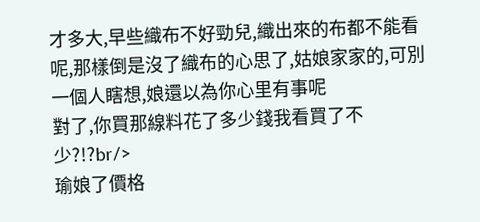才多大,早些織布不好勁兒,織出來的布都不能看呢,那樣倒是沒了織布的心思了,姑娘家家的,可別一個人瞎想,娘還以為你心里有事呢
對了,你買那線料花了多少錢我看買了不少?!?br/>
瑜娘了價格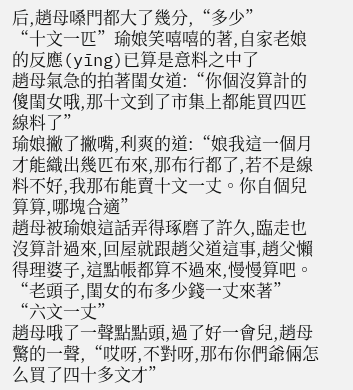后,趙母嗓門都大了幾分,“多少”
“十文一匹”瑜娘笑嘻嘻的著,自家老娘的反應(yīng)已算是意料之中了
趙母氣急的拍著閨女道:“你個沒算計的傻閨女哦,那十文到了市集上都能買四匹線料了”
瑜娘撇了撇嘴,利爽的道:“娘我這一個月才能織出幾匹布來,那布行都了,若不是線料不好,我那布能賣十文一丈。你自個兒算算,哪塊合適”
趙母被瑜娘這話弄得琢磨了許久,臨走也沒算計過來,回屋就跟趙父道這事,趙父懶得理婆子,這點帳都算不過來,慢慢算吧。
“老頭子,閨女的布多少錢一丈來著”
“六文一丈”
趙母哦了一聲點點頭,過了好一會兒,趙母驚的一聲,“哎呀,不對呀,那布你們爺倆怎么買了四十多文才”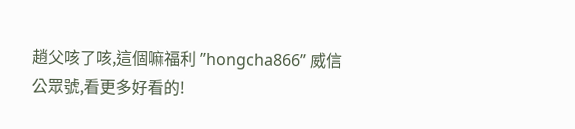趙父咳了咳,這個嘛福利 ”hongcha866” 威信公眾號,看更多好看的!